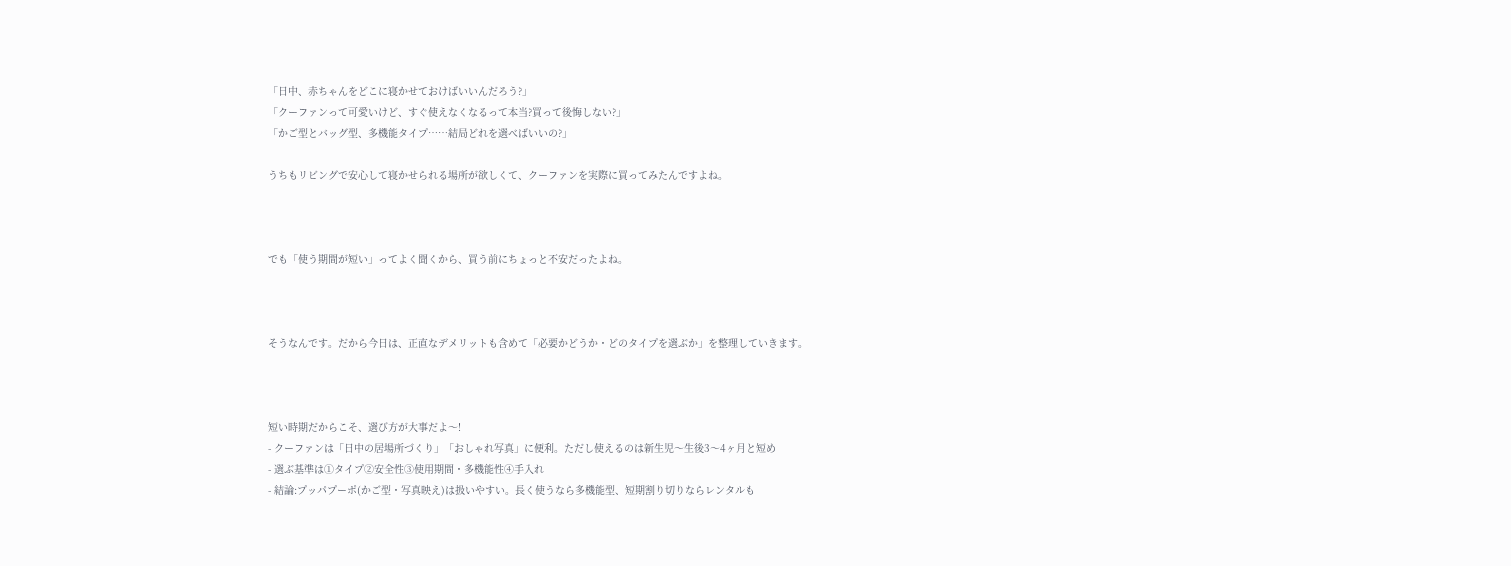「日中、赤ちゃんをどこに寝かせておけばいいんだろう?」
「クーファンって可愛いけど、すぐ使えなくなるって本当?買って後悔しない?」
「かご型とバッグ型、多機能タイプ……結局どれを選べばいいの?」

うちもリビングで安心して寝かせられる場所が欲しくて、クーファンを実際に買ってみたんですよね。



でも「使う期間が短い」ってよく聞くから、買う前にちょっと不安だったよね。



そうなんです。だから今日は、正直なデメリットも含めて「必要かどうか・どのタイプを選ぶか」を整理していきます。



短い時期だからこそ、選び方が大事だよ〜!
- クーファンは「日中の居場所づくり」「おしゃれ写真」に便利。ただし使えるのは新生児〜生後3〜4ヶ月と短め
- 選ぶ基準は①タイプ②安全性③使用期間・多機能性④手入れ
- 結論:プッパプーポ(かご型・写真映え)は扱いやすい。長く使うなら多機能型、短期割り切りならレンタルも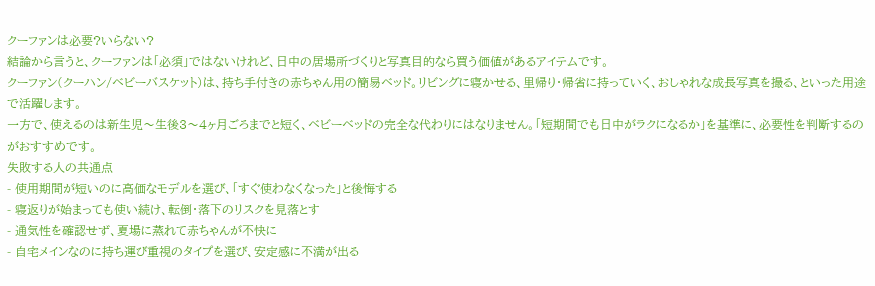クーファンは必要?いらない?
結論から言うと、クーファンは「必須」ではないけれど、日中の居場所づくりと写真目的なら買う価値があるアイテムです。
クーファン(クーハン/ベビーバスケット)は、持ち手付きの赤ちゃん用の簡易ベッド。リビングに寝かせる、里帰り・帰省に持っていく、おしゃれな成長写真を撮る、といった用途で活躍します。
一方で、使えるのは新生児〜生後3〜4ヶ月ごろまでと短く、ベビーベッドの完全な代わりにはなりません。「短期間でも日中がラクになるか」を基準に、必要性を判断するのがおすすめです。
失敗する人の共通点
- 使用期間が短いのに高価なモデルを選び、「すぐ使わなくなった」と後悔する
- 寝返りが始まっても使い続け、転倒・落下のリスクを見落とす
- 通気性を確認せず、夏場に蒸れて赤ちゃんが不快に
- 自宅メインなのに持ち運び重視のタイプを選び、安定感に不満が出る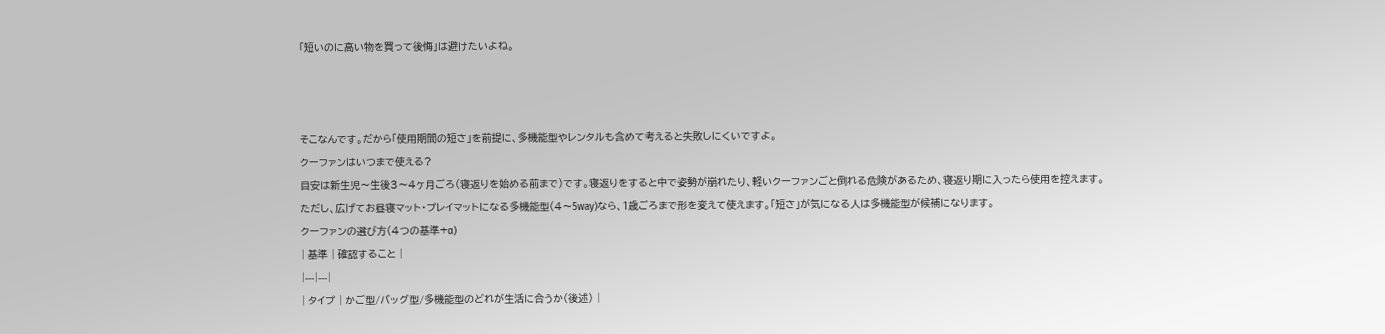「短いのに高い物を買って後悔」は避けたいよね。



そこなんです。だから「使用期間の短さ」を前提に、多機能型やレンタルも含めて考えると失敗しにくいですよ。
クーファンはいつまで使える?
目安は新生児〜生後3〜4ヶ月ごろ(寝返りを始める前まで)です。寝返りをすると中で姿勢が崩れたり、軽いクーファンごと倒れる危険があるため、寝返り期に入ったら使用を控えます。
ただし、広げてお昼寝マット・プレイマットになる多機能型(4〜5way)なら、1歳ごろまで形を変えて使えます。「短さ」が気になる人は多機能型が候補になります。
クーファンの選び方(4つの基準+α)
| 基準 | 確認すること |
|---|---|
| タイプ | かご型/バッグ型/多機能型のどれが生活に合うか(後述) |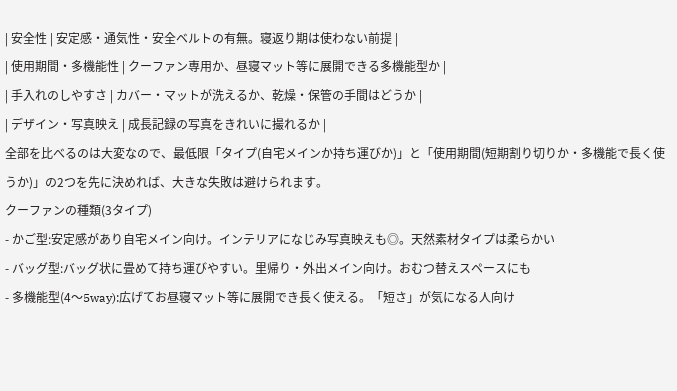| 安全性 | 安定感・通気性・安全ベルトの有無。寝返り期は使わない前提 |
| 使用期間・多機能性 | クーファン専用か、昼寝マット等に展開できる多機能型か |
| 手入れのしやすさ | カバー・マットが洗えるか、乾燥・保管の手間はどうか |
| デザイン・写真映え | 成長記録の写真をきれいに撮れるか |
全部を比べるのは大変なので、最低限「タイプ(自宅メインか持ち運びか)」と「使用期間(短期割り切りか・多機能で長く使うか)」の2つを先に決めれば、大きな失敗は避けられます。
クーファンの種類(3タイプ)
- かご型:安定感があり自宅メイン向け。インテリアになじみ写真映えも◎。天然素材タイプは柔らかい
- バッグ型:バッグ状に畳めて持ち運びやすい。里帰り・外出メイン向け。おむつ替えスペースにも
- 多機能型(4〜5way):広げてお昼寝マット等に展開でき長く使える。「短さ」が気になる人向け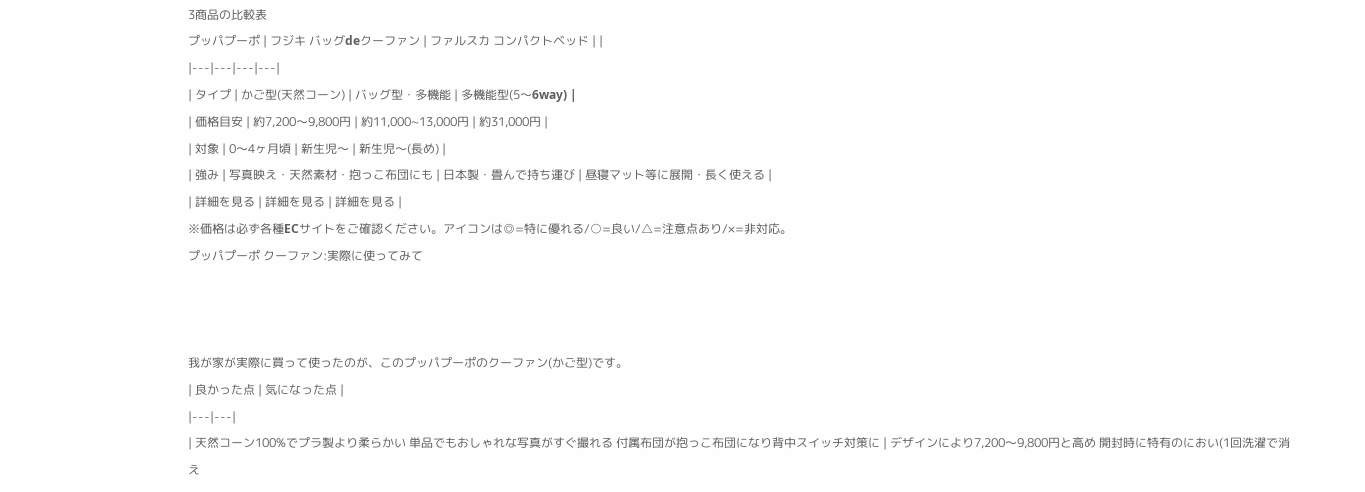3商品の比較表
プッパプーポ | フジキ バッグdeクーファン | ファルスカ コンパクトベッド | |
|---|---|---|---|
| タイプ | かご型(天然コーン) | バッグ型・多機能 | 多機能型(5〜6way) |
| 価格目安 | 約7,200〜9,800円 | 約11,000~13,000円 | 約31,000円 |
| 対象 | 0〜4ヶ月頃 | 新生児〜 | 新生児〜(長め) |
| 強み | 写真映え・天然素材・抱っこ布団にも | 日本製・畳んで持ち運び | 昼寝マット等に展開・長く使える |
| 詳細を見る | 詳細を見る | 詳細を見る |
※価格は必ず各種ECサイトをご確認ください。アイコンは◎=特に優れる/○=良い/△=注意点あり/×=非対応。
プッパプーポ クーファン:実際に使ってみて



我が家が実際に買って使ったのが、このプッパプーポのクーファン(かご型)です。
| 良かった点 | 気になった点 |
|---|---|
| 天然コーン100%でプラ製より柔らかい 単品でもおしゃれな写真がすぐ撮れる 付属布団が抱っこ布団になり背中スイッチ対策に | デザインにより7,200〜9,800円と高め 開封時に特有のにおい(1回洗濯で消え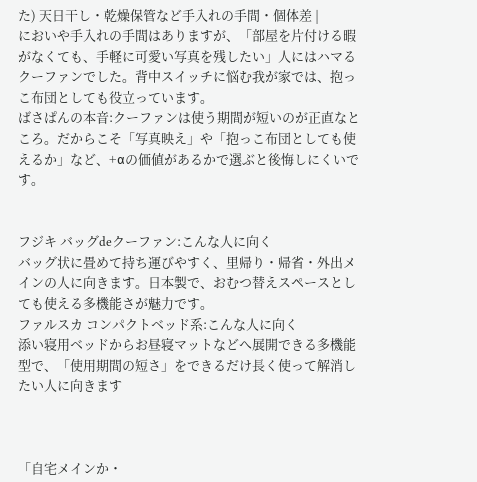た) 天日干し・乾燥保管など手入れの手間・個体差 |
においや手入れの手間はありますが、「部屋を片付ける暇がなくても、手軽に可愛い写真を残したい」人にはハマるクーファンでした。背中スイッチに悩む我が家では、抱っこ布団としても役立っています。
ばさぱんの本音:クーファンは使う期間が短いのが正直なところ。だからこそ「写真映え」や「抱っこ布団としても使えるか」など、+αの価値があるかで選ぶと後悔しにくいです。


フジキ バッグdeクーファン:こんな人に向く
バッグ状に畳めて持ち運びやすく、里帰り・帰省・外出メインの人に向きます。日本製で、おむつ替えスペースとしても使える多機能さが魅力です。
ファルスカ コンパクトベッド系:こんな人に向く
添い寝用ベッドからお昼寝マットなどへ展開できる多機能型で、「使用期間の短さ」をできるだけ長く使って解消したい人に向きます



「自宅メインか・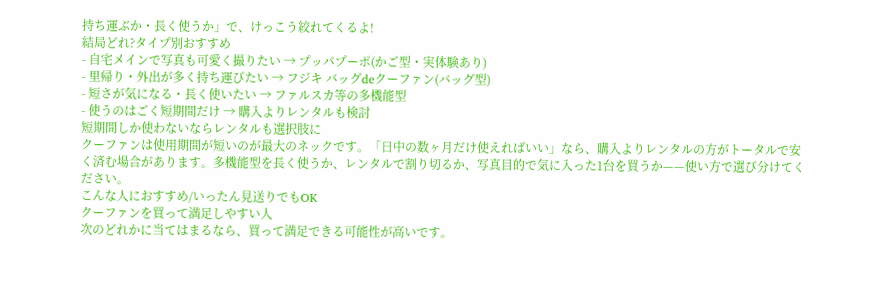持ち運ぶか・長く使うか」で、けっこう絞れてくるよ!
結局どれ?タイプ別おすすめ
- 自宅メインで写真も可愛く撮りたい → プッパプーポ(かご型・実体験あり)
- 里帰り・外出が多く持ち運びたい → フジキ バッグdeクーファン(バッグ型)
- 短さが気になる・長く使いたい → ファルスカ等の多機能型
- 使うのはごく短期間だけ → 購入よりレンタルも検討
短期間しか使わないならレンタルも選択肢に
クーファンは使用期間が短いのが最大のネックです。「日中の数ヶ月だけ使えればいい」なら、購入よりレンタルの方がトータルで安く済む場合があります。多機能型を長く使うか、レンタルで割り切るか、写真目的で気に入った1台を買うか——使い方で選び分けてください。
こんな人におすすめ/いったん見送りでもOK
クーファンを買って満足しやすい人
次のどれかに当てはまるなら、買って満足できる可能性が高いです。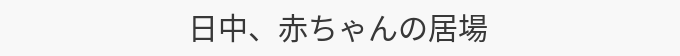日中、赤ちゃんの居場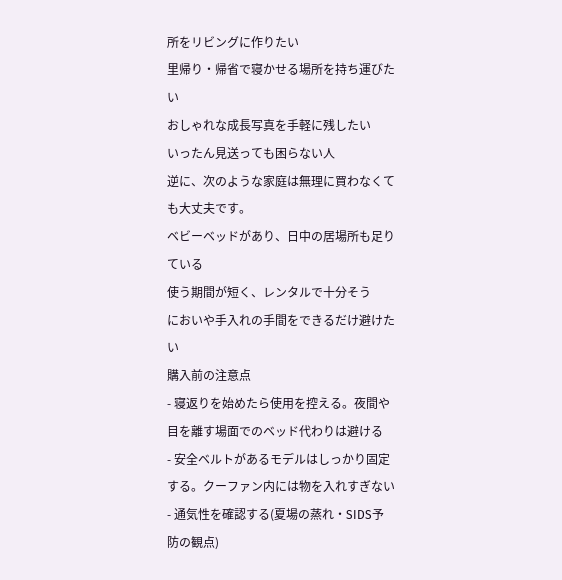所をリビングに作りたい
里帰り・帰省で寝かせる場所を持ち運びたい
おしゃれな成長写真を手軽に残したい
いったん見送っても困らない人
逆に、次のような家庭は無理に買わなくても大丈夫です。
ベビーベッドがあり、日中の居場所も足りている
使う期間が短く、レンタルで十分そう
においや手入れの手間をできるだけ避けたい
購入前の注意点
- 寝返りを始めたら使用を控える。夜間や目を離す場面でのベッド代わりは避ける
- 安全ベルトがあるモデルはしっかり固定する。クーファン内には物を入れすぎない
- 通気性を確認する(夏場の蒸れ・SIDS予防の観点)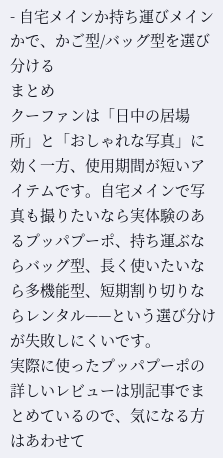- 自宅メインか持ち運びメインかで、かご型/バッグ型を選び分ける
まとめ
クーファンは「日中の居場所」と「おしゃれな写真」に効く一方、使用期間が短いアイテムです。自宅メインで写真も撮りたいなら実体験のあるプッパプーポ、持ち運ぶならバッグ型、長く使いたいなら多機能型、短期割り切りならレンタル——という選び分けが失敗しにくいです。
実際に使ったプッパプーポの詳しいレビューは別記事でまとめているので、気になる方はあわせて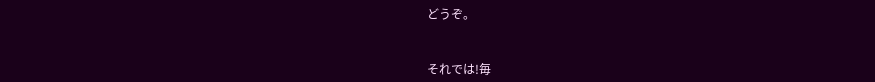どうぞ。


それでは!毎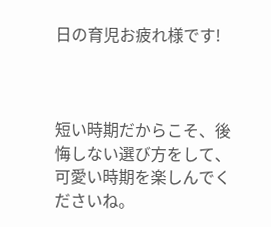日の育児お疲れ様です!



短い時期だからこそ、後悔しない選び方をして、可愛い時期を楽しんでくださいね。